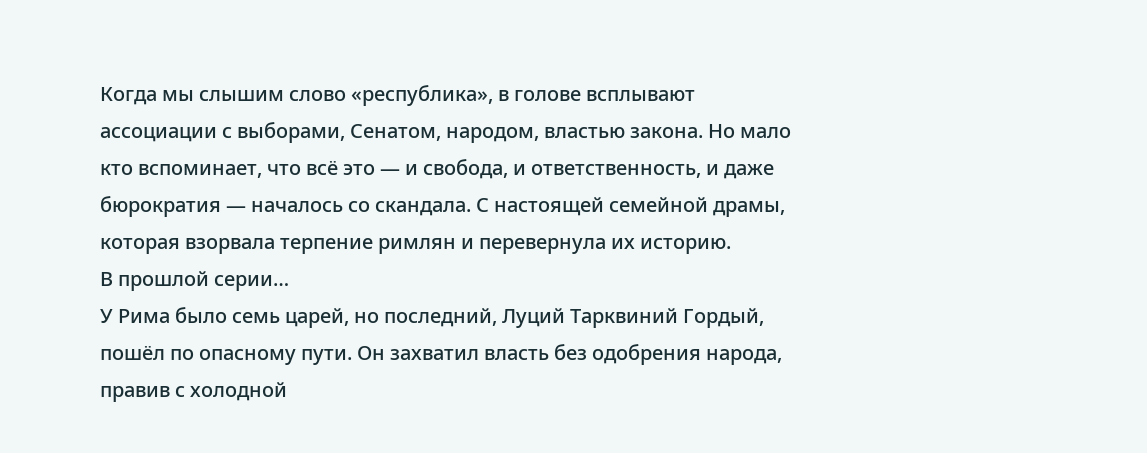Когда мы слышим слово «республика», в голове всплывают ассоциации с выборами, Сенатом, народом, властью закона. Но мало кто вспоминает, что всё это — и свобода, и ответственность, и даже бюрократия — началось со скандала. С настоящей семейной драмы, которая взорвала терпение римлян и перевернула их историю.
В прошлой серии…
У Рима было семь царей, но последний, Луций Тарквиний Гордый, пошёл по опасному пути. Он захватил власть без одобрения народа, правив с холодной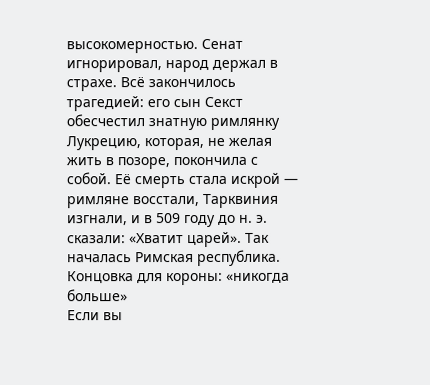высокомерностью. Сенат игнорировал, народ держал в страхе. Всё закончилось трагедией: его сын Секст обесчестил знатную римлянку Лукрецию, которая, не желая жить в позоре, покончила с собой. Её смерть стала искрой — римляне восстали, Тарквиния изгнали, и в 509 году до н. э. сказали: «Хватит царей». Так началась Римская республика.
Концовка для короны: «никогда больше»
Если вы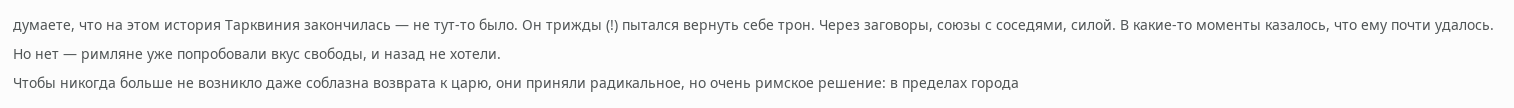думаете, что на этом история Тарквиния закончилась — не тут-то было. Он трижды (!) пытался вернуть себе трон. Через заговоры, союзы с соседями, силой. В какие-то моменты казалось, что ему почти удалось. Но нет — римляне уже попробовали вкус свободы, и назад не хотели.
Чтобы никогда больше не возникло даже соблазна возврата к царю, они приняли радикальное, но очень римское решение: в пределах города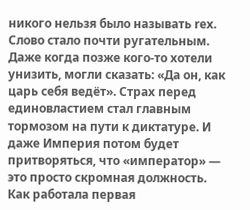никого нельзя было называть rex. Слово стало почти ругательным. Даже когда позже кого-то хотели унизить, могли сказать: «Да он, как царь себя ведёт». Страх перед единовластием стал главным тормозом на пути к диктатуре. И даже Империя потом будет притворяться, что «император» — это просто скромная должность.
Как работала первая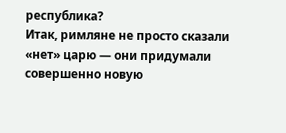республика?
Итак, римляне не просто сказали «нет» царю — они придумали совершенно новую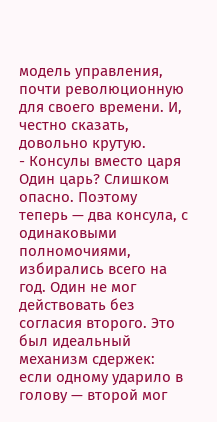модель управления, почти революционную для своего времени. И, честно сказать, довольно крутую.
- Консулы вместо царя
Один царь? Слишком опасно. Поэтому теперь — два консула, с одинаковыми полномочиями, избирались всего на год. Один не мог действовать без согласия второго. Это был идеальный механизм сдержек: если одному ударило в голову — второй мог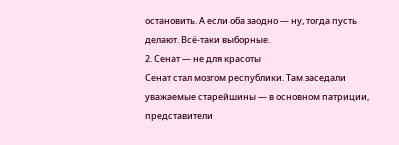остановить. А если оба заодно — ну, тогда пусть делают. Всё-таки выборные.
2. Сенат — не для красоты
Сенат стал мозгом республики. Там заседали уважаемые старейшины — в основном патриции, представители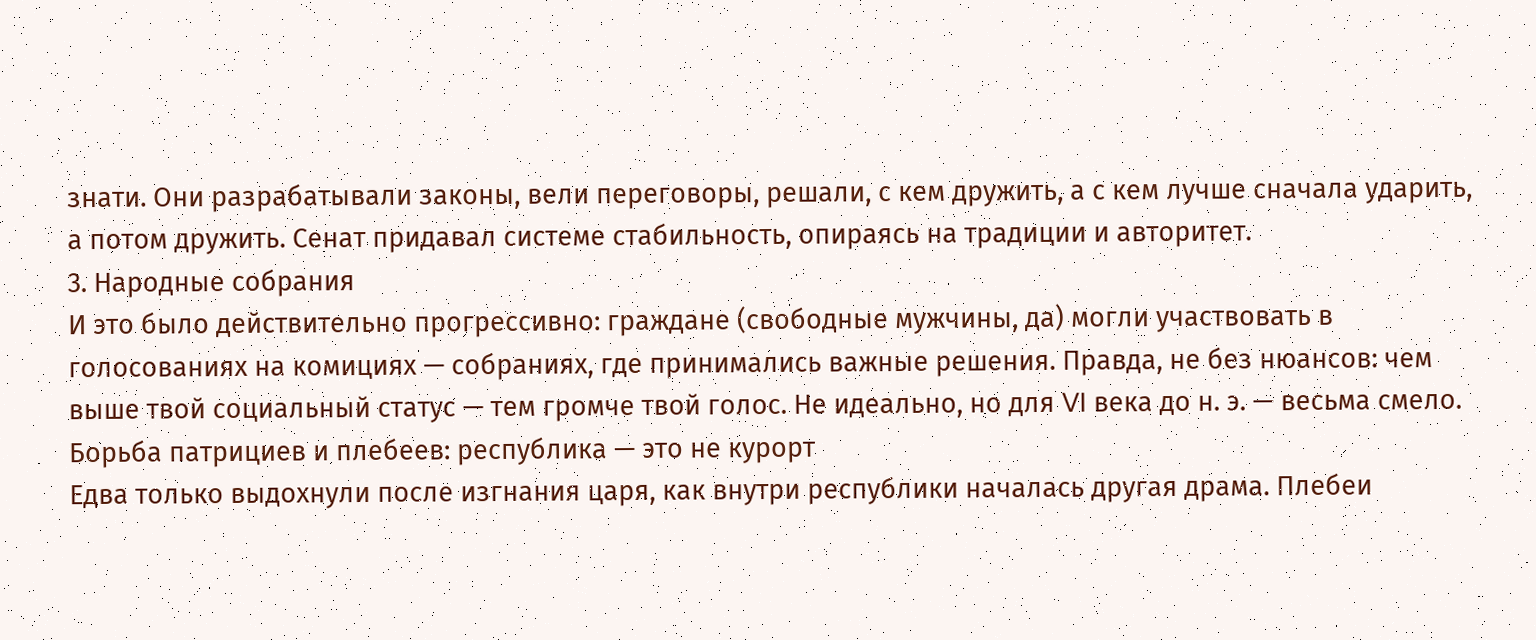знати. Они разрабатывали законы, вели переговоры, решали, с кем дружить, а с кем лучше сначала ударить, а потом дружить. Сенат придавал системе стабильность, опираясь на традиции и авторитет.
3. Народные собрания
И это было действительно прогрессивно: граждане (свободные мужчины, да) могли участвовать в голосованиях на комициях — собраниях, где принимались важные решения. Правда, не без нюансов: чем выше твой социальный статус — тем громче твой голос. Не идеально, но для VI века до н. э. — весьма смело.
Борьба патрициев и плебеев: республика — это не курорт
Едва только выдохнули после изгнания царя, как внутри республики началась другая драма. Плебеи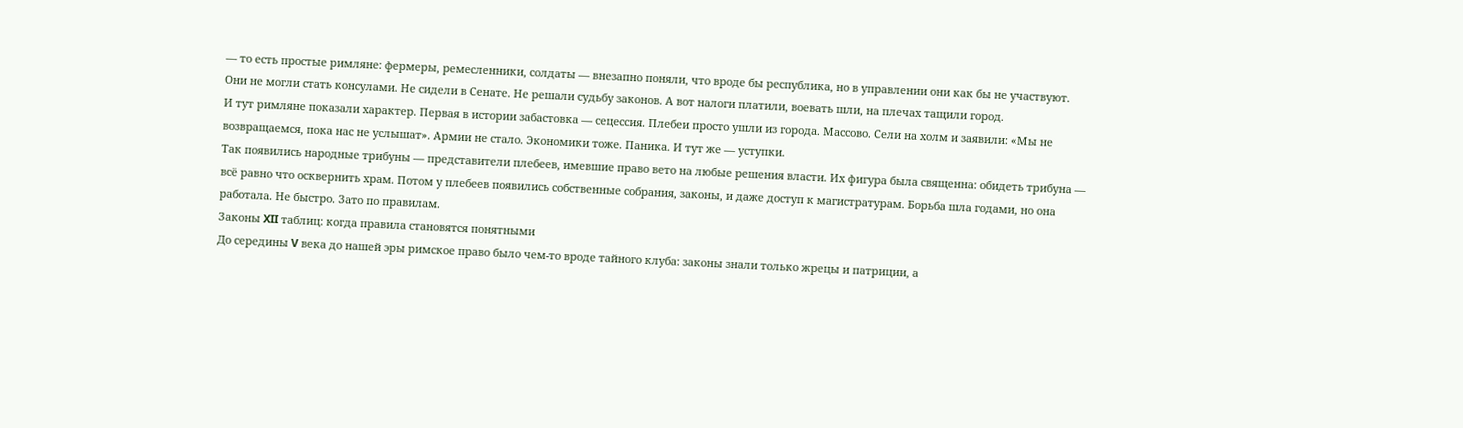— то есть простые римляне: фермеры, ремесленники, солдаты — внезапно поняли, что вроде бы республика, но в управлении они как бы не участвуют.
Они не могли стать консулами. Не сидели в Сенате. Не решали судьбу законов. А вот налоги платили, воевать шли, на плечах тащили город.
И тут римляне показали характер. Первая в истории забастовка — сецессия. Плебеи просто ушли из города. Массово. Сели на холм и заявили: «Мы не возвращаемся, пока нас не услышат». Армии не стало. Экономики тоже. Паника. И тут же — уступки.
Так появились народные трибуны — представители плебеев, имевшие право вето на любые решения власти. Их фигура была священна: обидеть трибуна — всё равно что осквернить храм. Потом у плебеев появились собственные собрания, законы, и даже доступ к магистратурам. Борьба шла годами, но она работала. Не быстро. Зато по правилам.
Законы XII таблиц: когда правила становятся понятными
До середины V века до нашей эры римское право было чем-то вроде тайного клуба: законы знали только жрецы и патриции, а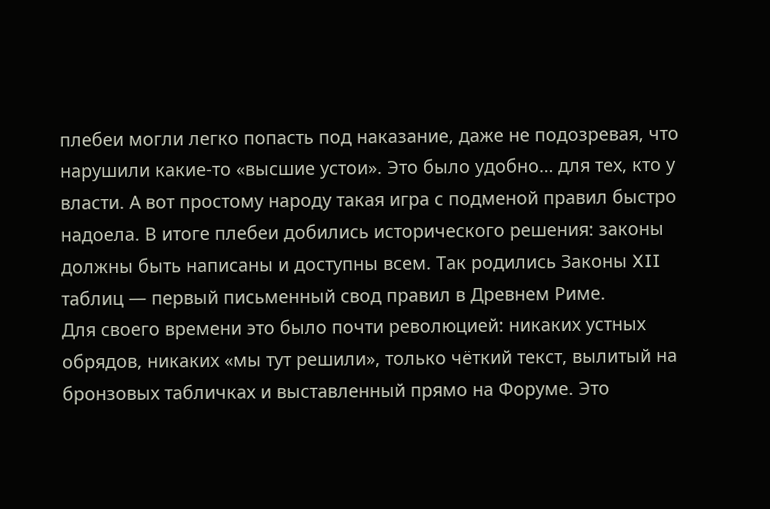плебеи могли легко попасть под наказание, даже не подозревая, что нарушили какие-то «высшие устои». Это было удобно… для тех, кто у власти. А вот простому народу такая игра с подменой правил быстро надоела. В итоге плебеи добились исторического решения: законы должны быть написаны и доступны всем. Так родились Законы XII таблиц — первый письменный свод правил в Древнем Риме.
Для своего времени это было почти революцией: никаких устных обрядов, никаких «мы тут решили», только чёткий текст, вылитый на бронзовых табличках и выставленный прямо на Форуме. Это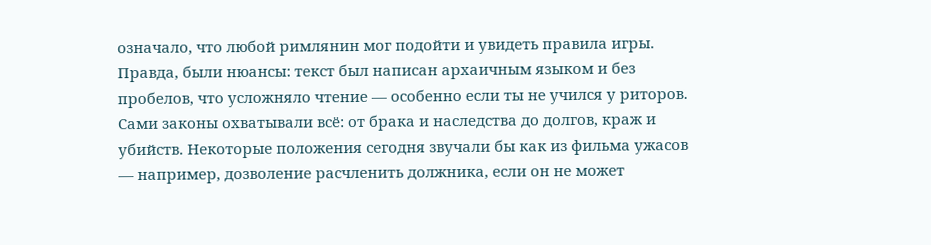означало, что любой римлянин мог подойти и увидеть правила игры. Правда, были нюансы: текст был написан архаичным языком и без пробелов, что усложняло чтение — особенно если ты не учился у риторов.
Сами законы охватывали всё: от брака и наследства до долгов, краж и убийств. Некоторые положения сегодня звучали бы как из фильма ужасов — например, дозволение расчленить должника, если он не может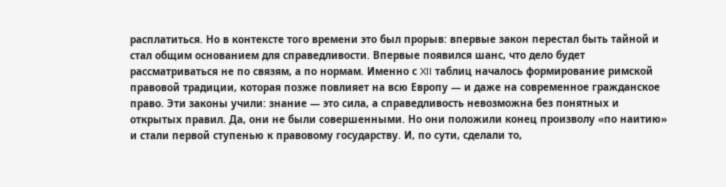расплатиться. Но в контексте того времени это был прорыв: впервые закон перестал быть тайной и стал общим основанием для справедливости. Впервые появился шанс, что дело будет рассматриваться не по связям, а по нормам. Именно с XII таблиц началось формирование римской правовой традиции, которая позже повлияет на всю Европу — и даже на современное гражданское право. Эти законы учили: знание — это сила, а справедливость невозможна без понятных и открытых правил. Да, они не были совершенными. Но они положили конец произволу «по наитию» и стали первой ступенью к правовому государству. И, по сути, сделали то,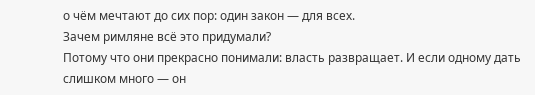о чём мечтают до сих пор: один закон — для всех.
Зачем римляне всё это придумали?
Потому что они прекрасно понимали: власть развращает. И если одному дать слишком много — он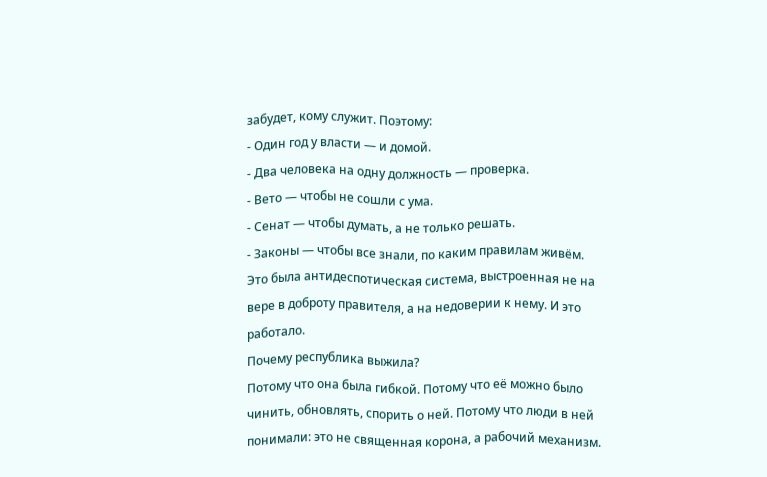забудет, кому служит. Поэтому:
- Один год у власти — и домой.
- Два человека на одну должность — проверка.
- Вето — чтобы не сошли с ума.
- Сенат — чтобы думать, а не только решать.
- Законы — чтобы все знали, по каким правилам живём.
Это была антидеспотическая система, выстроенная не на вере в доброту правителя, а на недоверии к нему. И это работало.
Почему республика выжила?
Потому что она была гибкой. Потому что её можно было чинить, обновлять, спорить о ней. Потому что люди в ней понимали: это не священная корона, а рабочий механизм.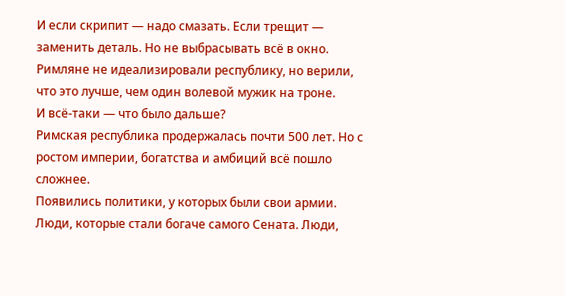И если скрипит — надо смазать. Если трещит — заменить деталь. Но не выбрасывать всё в окно.
Римляне не идеализировали республику, но верили, что это лучше, чем один волевой мужик на троне.
И всё-таки — что было дальше?
Римская республика продержалась почти 500 лет. Но с ростом империи, богатства и амбиций всё пошло сложнее.
Появились политики, у которых были свои армии. Люди, которые стали богаче самого Сената. Люди,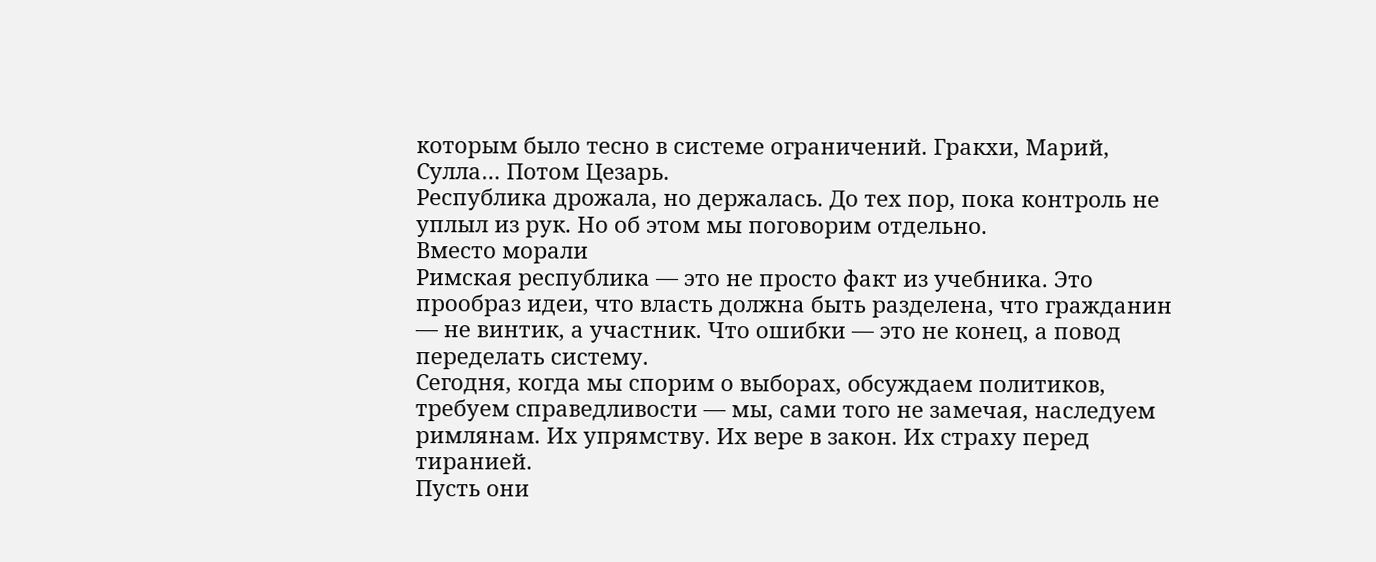которым было тесно в системе ограничений. Гракхи, Марий, Сулла… Потом Цезарь.
Республика дрожала, но держалась. До тех пор, пока контроль не уплыл из рук. Но об этом мы поговорим отдельно.
Вместо морали
Римская республика — это не просто факт из учебника. Это прообраз идеи, что власть должна быть разделена, что гражданин — не винтик, а участник. Что ошибки — это не конец, а повод переделать систему.
Сегодня, когда мы спорим о выборах, обсуждаем политиков, требуем справедливости — мы, сами того не замечая, наследуем римлянам. Их упрямству. Их вере в закон. Их страху перед тиранией.
Пусть они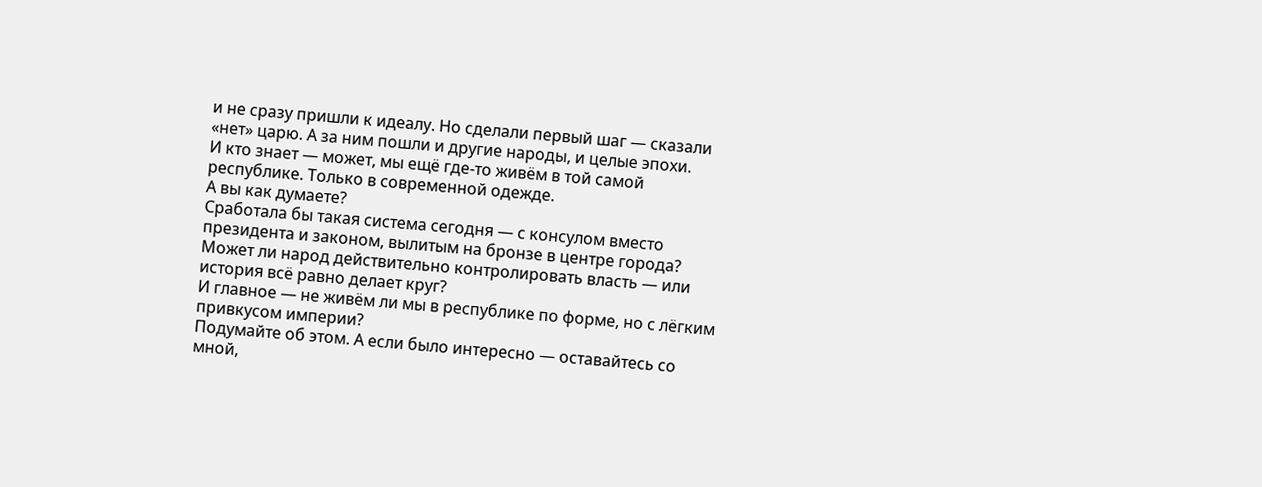и не сразу пришли к идеалу. Но сделали первый шаг — сказали «нет» царю. А за ним пошли и другие народы, и целые эпохи.
И кто знает — может, мы ещё где-то живём в той самой республике. Только в современной одежде.
А вы как думаете?
Сработала бы такая система сегодня — с консулом вместо президента и законом, вылитым на бронзе в центре города?
Может ли народ действительно контролировать власть — или история всё равно делает круг?
И главное — не живём ли мы в республике по форме, но с лёгким привкусом империи?
Подумайте об этом. А если было интересно — оставайтесь со мной,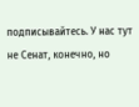подписывайтесь. У нас тут не Сенат, конечно, но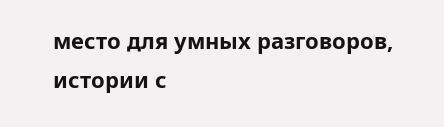место для умных разговоров, истории с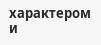характером и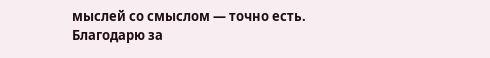мыслей со смыслом — точно есть.
Благодарю за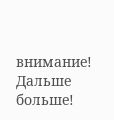внимание!
Дальше больше!